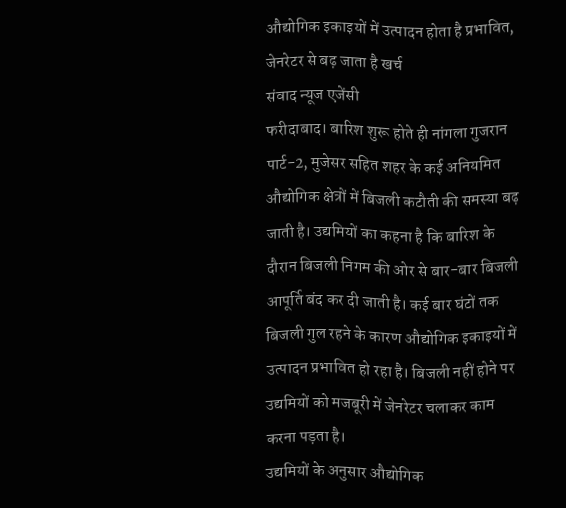औद्योगिक इकाइयों में उत्पादन होता है प्रभावित, जेनरेटर से बढ़ जाता है खर्च
संवाद न्यूज एजेंसी
फरीदाबाद। बारिश शुरू होते ही नांगला गुजरान पार्ट-2, मुजेसर सहित शहर के कई अनियमित औद्योगिक क्षेत्रों में बिजली कटौती की समस्या बढ़ जाती है। उद्यमियों का कहना है कि बारिश के दौरान बिजली निगम की ओर से बार-बार बिजली आपूर्ति बंद कर दी जाती है। कई बार घंटों तक बिजली गुल रहने के कारण औद्योगिक इकाइयों में उत्पादन प्रभावित हो रहा है। बिजली नहीं होने पर उद्यमियों को मजबूरी में जेनरेटर चलाकर काम करना पड़ता है।
उद्यमियों के अनुसार औद्योगिक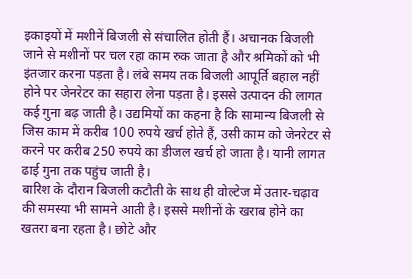इकाइयों में मशीनें बिजली से संचालित होती हैं। अचानक बिजली जाने से मशीनों पर चल रहा काम रुक जाता है और श्रमिकों को भी इंतजार करना पड़ता है। लंबे समय तक बिजली आपूर्ति बहाल नहीं होने पर जेनरेटर का सहारा लेना पड़ता है। इससे उत्पादन की लागत कई गुना बढ़ जाती है। उद्यमियों का कहना है कि सामान्य बिजली से जिस काम में करीब 100 रुपये खर्च होते हैं, उसी काम को जेनरेटर से करने पर करीब 250 रुपये का डीजल खर्च हो जाता है। यानी लागत ढाई गुना तक पहुंच जाती है।
बारिश के दौरान बिजली कटौती के साथ ही वोल्टेज में उतार-चढ़ाव की समस्या भी सामने आती है। इससे मशीनों के खराब होने का खतरा बना रहता है। छोटे और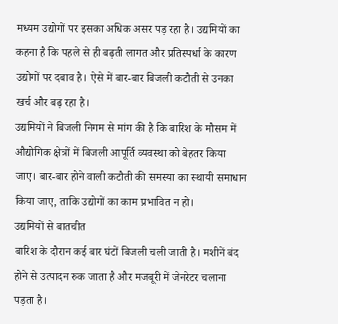मध्यम उद्योगों पर इसका अधिक असर पड़ रहा है। उद्यमियों का कहना है कि पहले से ही बढ़ती लागत और प्रतिस्पर्धा के कारण उद्योगों पर दबाव है। ऐसे में बार-बार बिजली कटौती से उनका खर्च और बढ़ रहा है।
उद्यमियों ने बिजली निगम से मांग की है कि बारिश के मौसम में औद्योगिक क्षेत्रों में बिजली आपूर्ति व्यवस्था को बेहतर किया जाए। बार-बार होने वाली कटौती की समस्या का स्थायी समाधान किया जाए, ताकि उद्योगों का काम प्रभावित न हो।
उद्यमियों से बातचीत
बारिश के दौरान कई बार घंटों बिजली चली जाती है। मशीनें बंद होने से उत्पादन रुक जाता है और मजबूरी में जेनरेटर चलाना पड़ता है।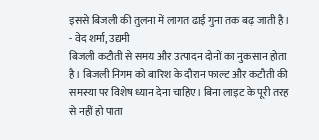इससे बिजली की तुलना में लागत ढाई गुना तक बढ़ जाती है। - वेद शर्मा, उद्यमी
बिजली कटौती से समय और उत्पादन दोनों का नुकसान होता है। बिजली निगम को बारिश के दौरान फाल्ट और कटौती की समस्या पर विशेष ध्यान देना चाहिए। बिना लाइट के पूरी तरह से नहीं हो पाता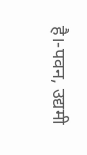है।-पवन, उद्यमी